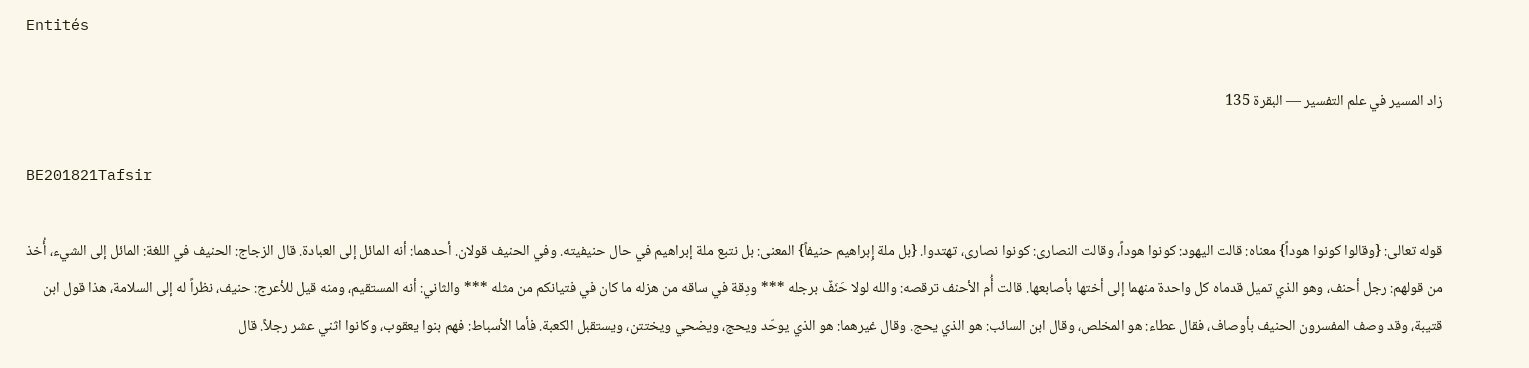Entités

زاد المسير في علم التفسير — البقرة 135

BE201821Tafsir

قوله تعالى: {وقالوا كونوا هوداً} معناه: قالت اليهود: كونوا هوداً، وقالت النصارى: كونوا نصارى، تهتدوا. {بل ملة إِبراهيم حنيفاً} المعنى: بل نتبع ملة إبراهيم في حال حنيفيته. وفي الحنيف قولان. أحدهما: أنه المائل إلى العبادة. قال الزجاج: الحنيف في اللغة: المائل إلى الشيء، أُخذ من قولهم: رجل أحنف، وهو الذي تميل قدماه كل واحدة منهما إلى أختها بأصابعها. قالت أُم الأحنف ترقصه: والله لولا حَنَفٌ برجله *** ودِقة في ساقه من هزله ما كان في فتيانكم من مثله *** والثاني: أنه المستقيم، ومنه قيل للأعرج: حنيف، نظراً له إلى السلامة، هذا قول ابن قتيبة، وقد وصف المفسرون الحنيف بأوصاف، فقال عطاء: هو المخلص، وقال ابن السائب: هو الذي يحج. وقال غيرهما: هو الذي يوحّد ويحج، ويضحي ويختتن، ويستقبل الكعبة. فأما الأسباط: فهم بنوا يعقوب، وكانوا اثني عشر رجلاً. قال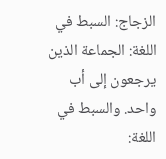الزجاج: السبط في اللغة: الجماعة الذين يرجعون إلى أب واحد. والسبط في اللغة: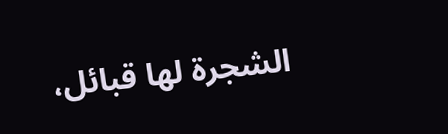الشجرة لها قبائل،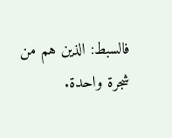فالسبط: الذين هم من شجرة واحدة.